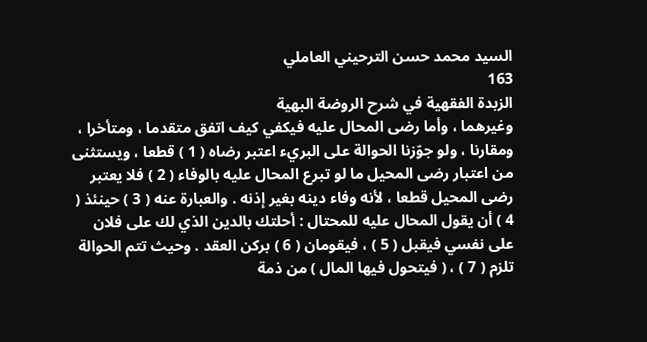السيد محمد حسن الترحيني العاملي
163
الزبدة الفقهية في شرح الروضة البهية
وغيرهما ، وأما رضى المحال عليه فيكفي كيف اتفق متقدما ، ومتأخرا ، ومقارنا ، ولو جوّزنا الحوالة على البريء اعتبر رضاه ( 1 ) قطعا ، ويستثنى من اعتبار رضى المحيل ما لو تبرع المحال عليه بالوفاء ( 2 ) فلا يعتبر رضى المحيل قطعا ، لأنه وفاء دينه بغير إذنه . والعبارة عنه ( 3 ) حينئذ ( 4 ) أن يقول المحال عليه للمحتال : أحلتك بالدين الذي لك على فلان على نفسي فيقبل ( 5 ) ، فيقومان ( 6 ) بركن العقد . وحيث تتم الحوالة تلزم ( 7 ) ، ( فيتحول فيها المال ) من ذمة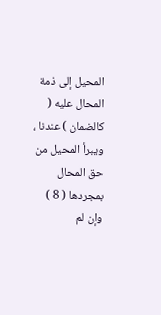المحيل إلى ذمة المحال عليه ( كالضمان ) عندنا ، ويبرأ المحيل من حق المحال بمجردها ( 8 ) وإن لم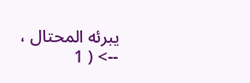يبرئه المحتال ،
--> ( 1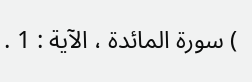) سورة المائدة ، الآية : 1 .